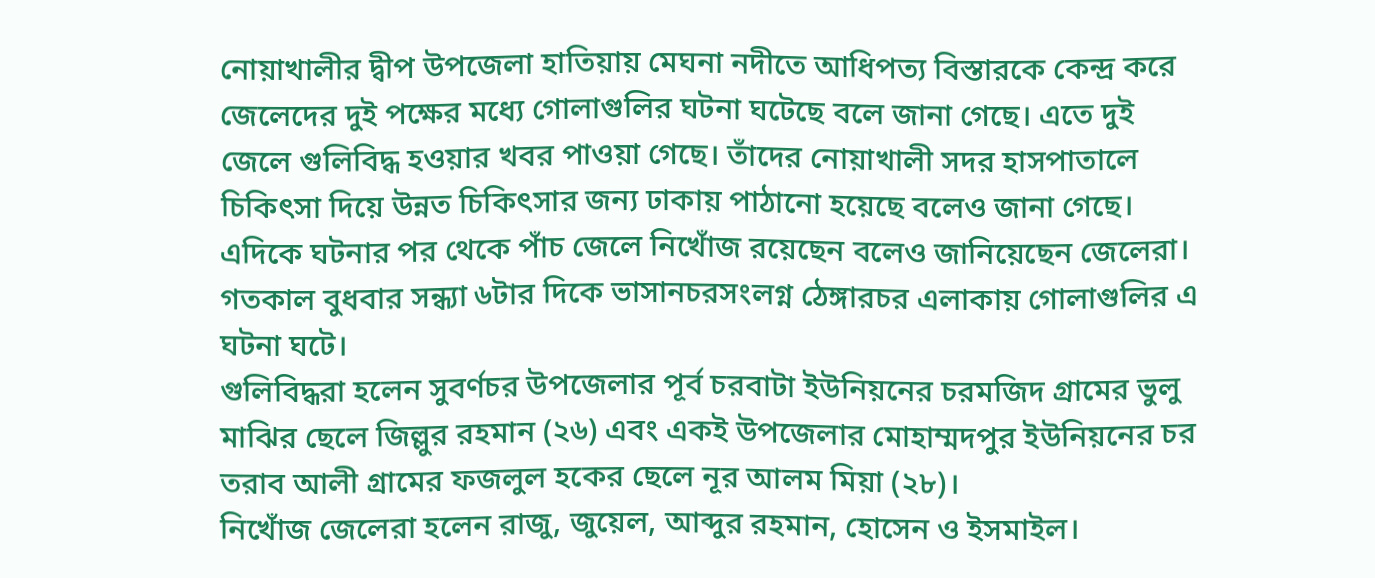নোয়াখালীর দ্বীপ উপজেলা হাতিয়ায় মেঘনা নদীতে আধিপত্য বিস্তারকে কেন্দ্র করে জেলেদের দুই পক্ষের মধ্যে গোলাগুলির ঘটনা ঘটেছে বলে জানা গেছে। এতে দুই জেলে গুলিবিদ্ধ হওয়ার খবর পাওয়া গেছে। তাঁদের নোয়াখালী সদর হাসপাতালে চিকিৎসা দিয়ে উন্নত চিকিৎসার জন্য ঢাকায় পাঠানো হয়েছে বলেও জানা গেছে।
এদিকে ঘটনার পর থেকে পাঁচ জেলে নিখোঁজ রয়েছেন বলেও জানিয়েছেন জেলেরা। গতকাল বুধবার সন্ধ্যা ৬টার দিকে ভাসানচরসংলগ্ন ঠেঙ্গারচর এলাকায় গোলাগুলির এ ঘটনা ঘটে।
গুলিবিদ্ধরা হলেন সুবর্ণচর উপজেলার পূর্ব চরবাটা ইউনিয়নের চরমজিদ গ্রামের ভুলু মাঝির ছেলে জিল্লুর রহমান (২৬) এবং একই উপজেলার মোহাম্মদপুর ইউনিয়নের চর তরাব আলী গ্রামের ফজলুল হকের ছেলে নূর আলম মিয়া (২৮)।
নিখোঁজ জেলেরা হলেন রাজু, জুয়েল, আব্দুর রহমান, হোসেন ও ইসমাইল।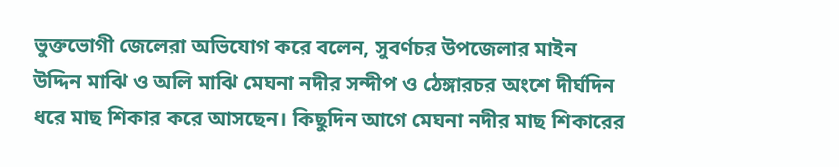ভুক্তভোগী জেলেরা অভিযোগ করে বলেন, সুবর্ণচর উপজেলার মাইন উদ্দিন মাঝি ও অলি মাঝি মেঘনা নদীর সন্দীপ ও ঠেঙ্গারচর অংশে দীর্ঘদিন ধরে মাছ শিকার করে আসছেন। কিছুদিন আগে মেঘনা নদীর মাছ শিকারের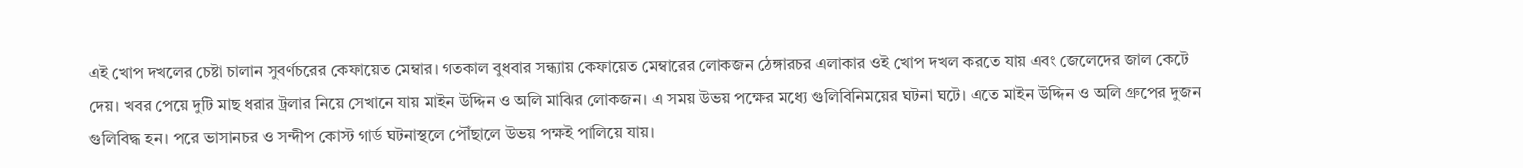এই খোপ দখলের চেষ্টা চালান সুবর্ণচরের কেফায়েত মেম্বার। গতকাল বুধবার সন্ধ্যায় কেফায়েত মেম্বারের লোকজন ঠেঙ্গারচর এলাকার ওই খোপ দখল করতে যায় এবং জেলেদের জাল কেটে দেয়। খবর পেয়ে দুটি মাছ ধরার ট্রলার নিয়ে সেখানে যায় মাইন উদ্দিন ও অলি মাঝির লোকজন। এ সময় উভয় পক্ষের মধ্যে গুলিবিনিময়ের ঘটনা ঘটে। এতে মাইন উদ্দিন ও অলি গ্রুপের দুজন গুলিবিদ্ধ হন। পরে ভাসানচর ও সন্দীপ কোস্ট গার্ড ঘটনাস্থলে পৌঁছালে উভয় পক্ষই পালিয়ে যায়।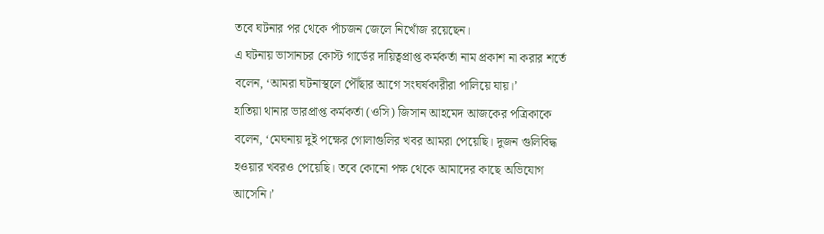তবে ঘটনার পর থেকে পাঁচজন জেলে নিখোঁজ রয়েছেন।
এ ঘটনায় ভাসানচর কোস্ট গার্ডের দায়িত্বপ্রাপ্ত কর্মকর্তা নাম প্রকাশ না করার শর্তে বলেন, ‘আমরা ঘটনাস্থলে পৌঁছার আগে সংঘর্ষকারীরা পালিয়ে যায়।’
হাতিয়া থানার ভারপ্রাপ্ত কর্মকর্তা (ওসি) জিসান আহমেদ আজকের পত্রিকাকে বলেন, ‘মেঘনায় দুই পক্ষের গোলাগুলির খবর আমরা পেয়েছি। দুজন গুলিবিদ্ধ হওয়ার খবরও পেয়েছি। তবে কোনো পক্ষ থেকে আমাদের কাছে অভিযোগ আসেনি।’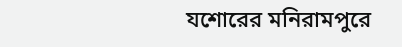যশোরের মনিরামপুরে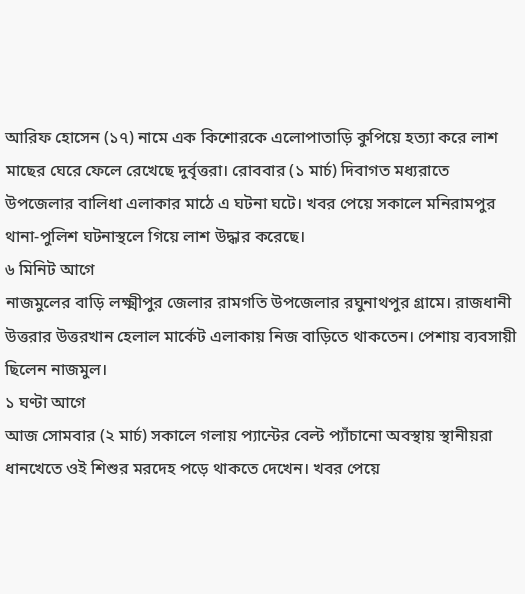আরিফ হোসেন (১৭) নামে এক কিশোরকে এলোপাতাড়ি কুপিয়ে হত্যা করে লাশ মাছের ঘেরে ফেলে রেখেছে দুর্বৃত্তরা। রোববার (১ মার্চ) দিবাগত মধ্যরাতে উপজেলার বালিধা এলাকার মাঠে এ ঘটনা ঘটে। খবর পেয়ে সকালে মনিরামপুর থানা-পুলিশ ঘটনাস্থলে গিয়ে লাশ উদ্ধার করেছে।
৬ মিনিট আগে
নাজমুলের বাড়ি লক্ষ্মীপুর জেলার রামগতি উপজেলার রঘুনাথপুর গ্রামে। রাজধানী উত্তরার উত্তরখান হেলাল মার্কেট এলাকায় নিজ বাড়িতে থাকতেন। পেশায় ব্যবসায়ী ছিলেন নাজমুল।
১ ঘণ্টা আগে
আজ সোমবার (২ মার্চ) সকালে গলায় প্যান্টের বেল্ট প্যাঁচানো অবস্থায় স্থানীয়রা ধানখেতে ওই শিশুর মরদেহ পড়ে থাকতে দেখেন। খবর পেয়ে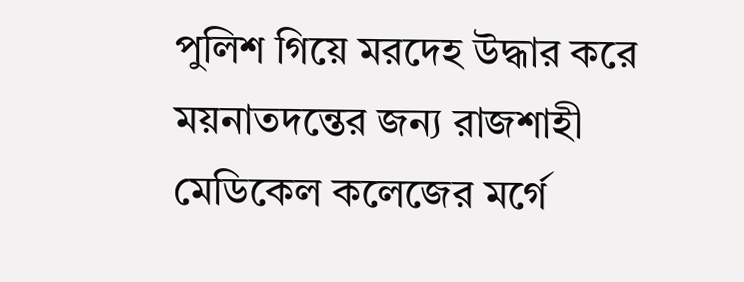পুলিশ গিয়ে মরদেহ উদ্ধার করে ময়নাতদন্তের জন্য রাজশাহী মেডিকেল কলেজের মর্গে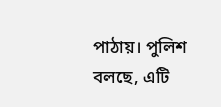পাঠায়। পুলিশ বলছে, এটি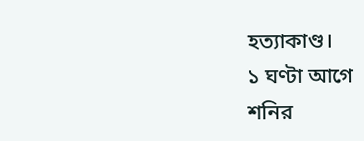হত্যাকাণ্ড।
১ ঘণ্টা আগে
শনির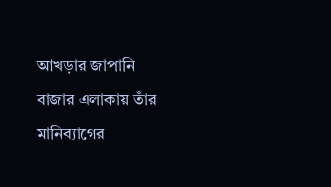আখড়ার জাপানি বাজার এলাকায় তাঁর মানিব্যাগের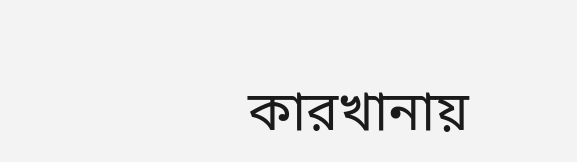কারখানায়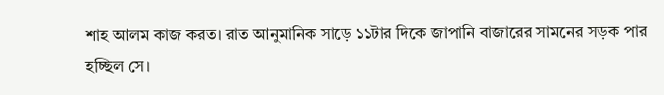শাহ আলম কাজ করত। রাত আনুমানিক সাড়ে ১১টার দিকে জাপানি বাজারের সামনের সড়ক পার হচ্ছিল সে।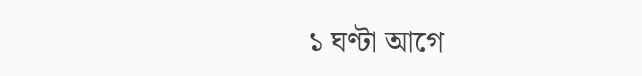১ ঘণ্টা আগে